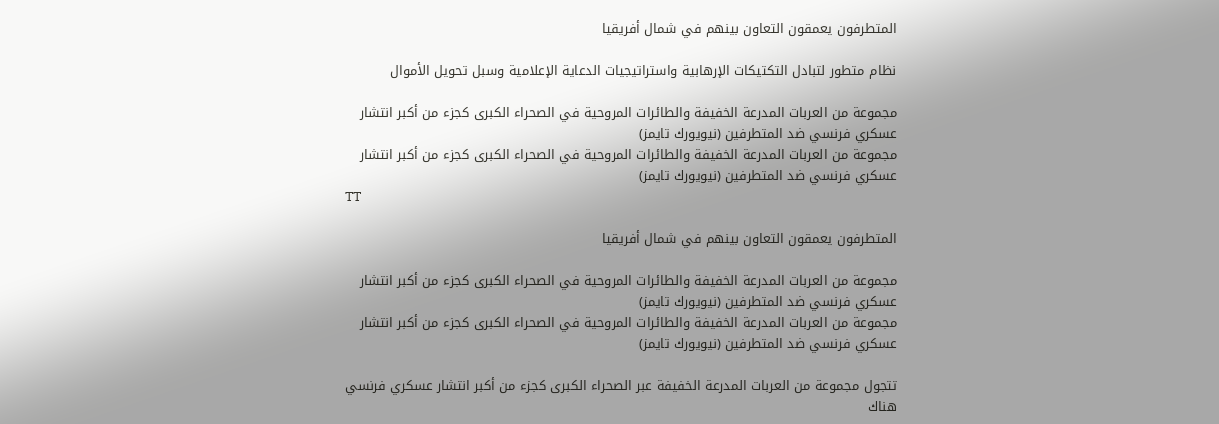المتطرفون يعمقون التعاون بينهم في شمال أفريقيا

نظام متطور لتبادل التكتيكات الإرهابية واستراتيجيات الدعاية الإعلامية وسبل تحويل الأموال

مجموعة من العربات المدرعة الخفيفة والطائرات المروحية في الصحراء الكبرى كجزء من أكبر انتشار عسكري فرنسي ضد المتطرفين (نيويورك تايمز)
مجموعة من العربات المدرعة الخفيفة والطائرات المروحية في الصحراء الكبرى كجزء من أكبر انتشار عسكري فرنسي ضد المتطرفين (نيويورك تايمز)
TT

المتطرفون يعمقون التعاون بينهم في شمال أفريقيا

مجموعة من العربات المدرعة الخفيفة والطائرات المروحية في الصحراء الكبرى كجزء من أكبر انتشار عسكري فرنسي ضد المتطرفين (نيويورك تايمز)
مجموعة من العربات المدرعة الخفيفة والطائرات المروحية في الصحراء الكبرى كجزء من أكبر انتشار عسكري فرنسي ضد المتطرفين (نيويورك تايمز)

تتجول مجموعة من العربات المدرعة الخفيفة عبر الصحراء الكبرى كجزء من أكبر انتشار عسكري فرنسي هناك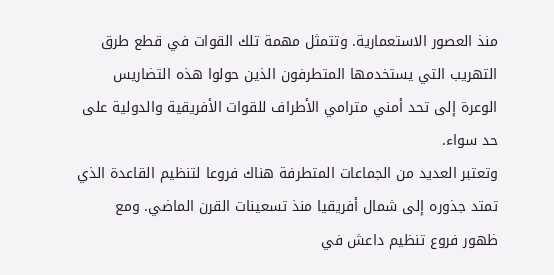منذ العصور الاستعمارية. وتتمثل مهمة تلك القوات في قطع طرق التهريب التي يستخدمها المتطرفون الذين حولوا هذه التضاريس الوعرة إلى تحد أمني مترامي الأطراف للقوات الأفريقية والدولية على حد سواء.
وتعتبر العديد من الجماعات المتطرفة هناك فروعا لتنظيم القاعدة الذي تمتد جذوره إلى شمال أفريقيا منذ تسعينات القرن الماضي. ومع ظهور فروع تنظيم داعش في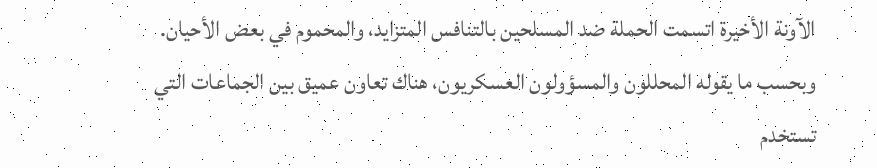الآونة الأخيرة اتسمت الحملة ضد المسلحين بالتنافس المتزايد، والمحموم في بعض الأحيان. وبحسب ما يقوله المحللون والمسؤولون العسكريون، هناك تعاون عميق بين الجماعات التي تستخدم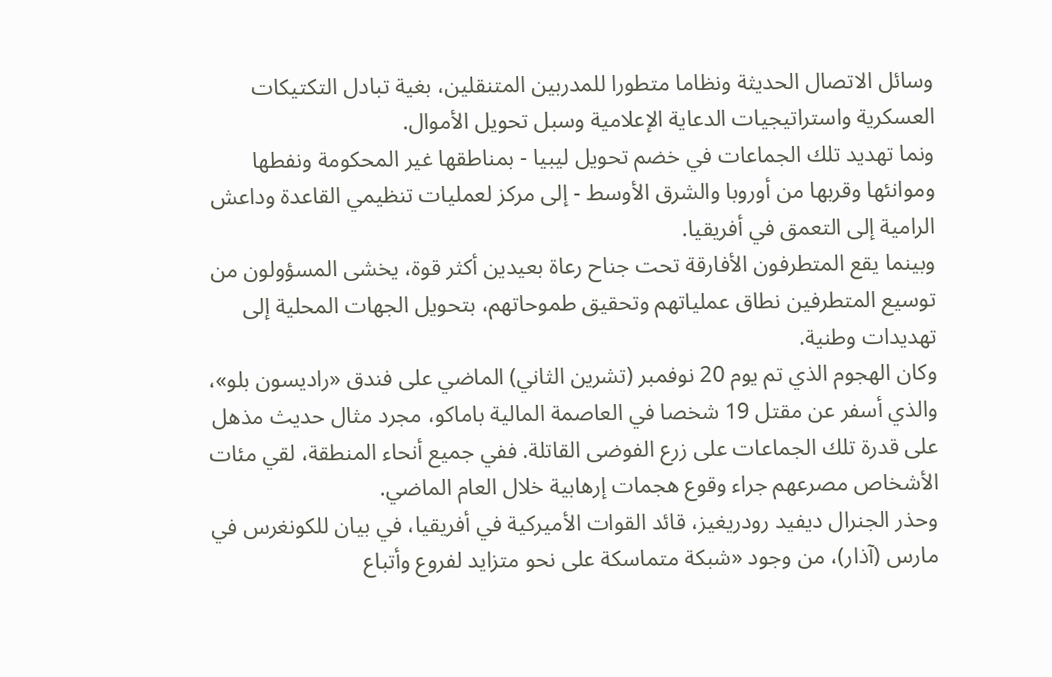وسائل الاتصال الحديثة ونظاما متطورا للمدربين المتنقلين، بغية تبادل التكتيكات العسكرية واستراتيجيات الدعاية الإعلامية وسبل تحويل الأموال.
ونما تهديد تلك الجماعات في خضم تحويل ليبيا - بمناطقها غير المحكومة ونفطها وموانئها وقربها من أوروبا والشرق الأوسط - إلى مركز لعمليات تنظيمي القاعدة وداعش الرامية إلى التعمق في أفريقيا.
وبينما يقع المتطرفون الأفارقة تحت جناح رعاة بعيدين أكثر قوة، يخشى المسؤولون من توسيع المتطرفين نطاق عملياتهم وتحقيق طموحاتهم، بتحويل الجهات المحلية إلى تهديدات وطنية.
وكان الهجوم الذي تم يوم 20 نوفمبر (تشرين الثاني) الماضي على فندق «راديسون بلو»، والذي أسفر عن مقتل 19 شخصا في العاصمة المالية باماكو، مجرد مثال حديث مذهل على قدرة تلك الجماعات على زرع الفوضى القاتلة. ففي جميع أنحاء المنطقة، لقي مئات الأشخاص مصرعهم جراء وقوع هجمات إرهابية خلال العام الماضي.
وحذر الجنرال ديفيد رودريغيز، قائد القوات الأميركية في أفريقيا، في بيان للكونغرس في مارس (آذار)، من وجود «شبكة متماسكة على نحو متزايد لفروع وأتباع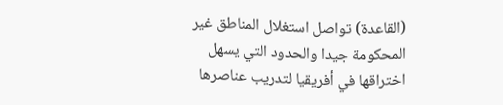(القاعدة) تواصل استغلال المناطق غير المحكومة جيدا والحدود التي يسهل اختراقها في أفريقيا لتدريب عناصرها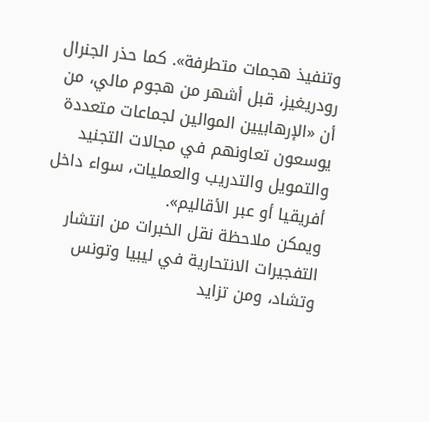وتنفيذ هجمات متطرفة». كما حذر الجنرال رودريغيز، قبل أشهر من هجوم مالي، من أن «الإرهابيين الموالين لجماعات متعددة يوسعون تعاونهم في مجالات التجنيد والتمويل والتدريب والعمليات، سواء داخل أفريقيا أو عبر الأقاليم».
ويمكن ملاحظة نقل الخبرات من انتشار التفجيرات الانتحارية في ليبيا وتونس وتشاد، ومن تزايد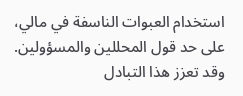استخدام العبوات الناسفة في مالي، على حد قول المحللين والمسؤولين. وقد تعزز هذا التبادل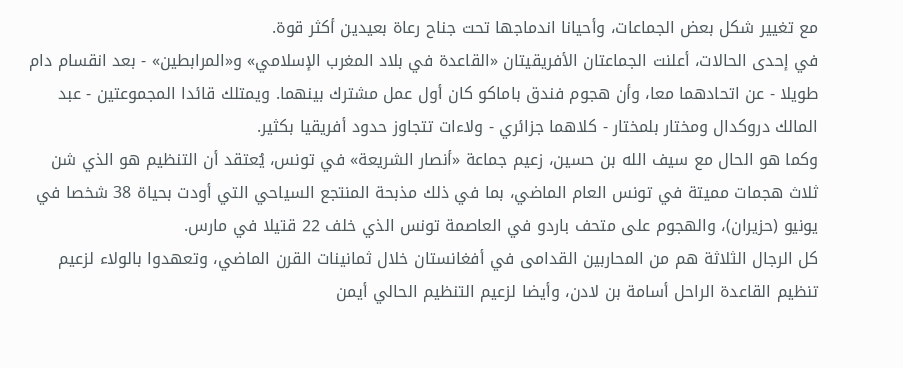مع تغيير شكل بعض الجماعات، وأحيانا اندماجها تحت جناح رعاة بعيدين أكثر قوة.
في إحدى الحالات، أعلنت الجماعتان الأفريقيتان «القاعدة في بلاد المغرب الإسلامي» و«المرابطين» - بعد انقسام دام طويلا - عن اتحادهما معا، وأن هجوم فندق باماكو كان أول عمل مشترك بينهما. ويمتلك قائدا المجموعتين - عبد المالك دروكدال ومختار بلمختار - كلاهما جزائري - ولاءات تتجاوز حدود أفريقيا بكثير.
وكما هو الحال مع سيف الله بن حسين، زعيم جماعة «أنصار الشريعة» في تونس، يُعتقد أن التنظيم هو الذي شن ثلاث هجمات مميتة في تونس العام الماضي، بما في ذلك مذبحة المنتجع السياحي التي أودت بحياة 38 شخصا في يونيو (حزيران)، والهجوم على متحف باردو في العاصمة تونس الذي خلف 22 قتيلا في مارس.
كل الرجال الثلاثة هم من المحاربين القدامى في أفغانستان خلال ثمانينات القرن الماضي، وتعهدوا بالولاء لزعيم تنظيم القاعدة الراحل أسامة بن لادن، وأيضا لزعيم التنظيم الحالي أيمن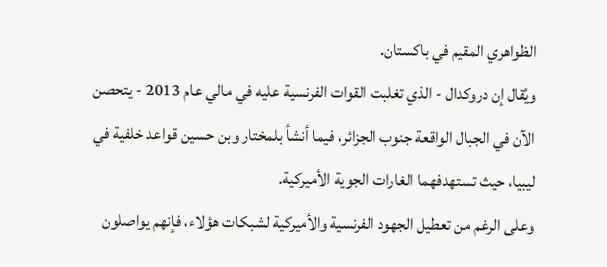الظواهري المقيم في باكستان.
ويُقال إن دروكدال - الذي تغلبت القوات الفرنسية عليه في مالي عام 2013 - يتحصن الآن في الجبال الواقعة جنوب الجزائر، فيما أنشأ بلمختار وبن حسين قواعد خلفية في ليبيا، حيث تستهدفهما الغارات الجوية الأميركية.
وعلى الرغم من تعطيل الجهود الفرنسية والأميركية لشبكات هؤلاء، فإنهم يواصلون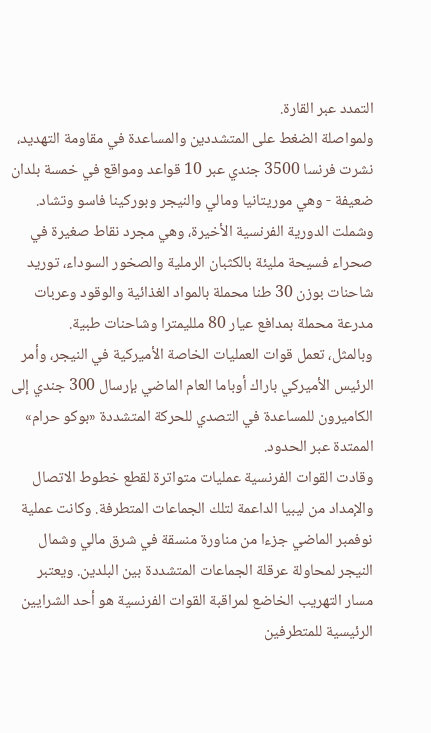التمدد عبر القارة.
ولمواصلة الضغط على المتشددين والمساعدة في مقاومة التهديد، نشرت فرنسا 3500 جندي عبر 10 قواعد ومواقع في خمسة بلدان ضعيفة - وهي موريتانيا ومالي والنيجر وبوركينا فاسو وتشاد. وشملت الدورية الفرنسية الأخيرة، وهي مجرد نقاط صغيرة في صحراء فسيحة مليئة بالكثبان الرملية والصخور السوداء، توريد شاحنات بوزن 30 طنا محملة بالمواد الغذائية والوقود وعربات مدرعة محملة بمدافع عيار 80 ملليمترا وشاحنات طبية.
وبالمثل، تعمل قوات العمليات الخاصة الأميركية في النيجر، وأمر الرئيس الأميركي باراك أوباما العام الماضي بإرسال 300 جندي إلى الكاميرون للمساعدة في التصدي للحركة المتشددة «بوكو حرام» الممتدة عبر الحدود.
وقادت القوات الفرنسية عمليات متواترة لقطع خطوط الاتصال والإمداد من ليبيا الداعمة لتلك الجماعات المتطرفة. وكانت عملية نوفمبر الماضي جزءا من مناورة منسقة في شرق مالي وشمال النيجر لمحاولة عرقلة الجماعات المتشددة بين البلدين. ويعتبر مسار التهريب الخاضع لمراقبة القوات الفرنسية هو أحد الشرايين الرئيسية للمتطرفين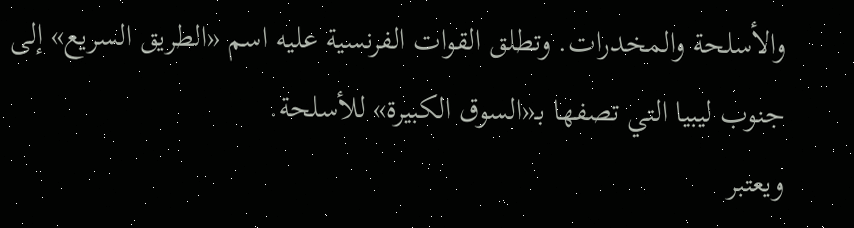والأسلحة والمخدرات. وتطلق القوات الفرنسية عليه اسم «الطريق السريع» إلى جنوب ليبيا التي تصفها بـ«السوق الكبيرة» للأسلحة.
ويعتبر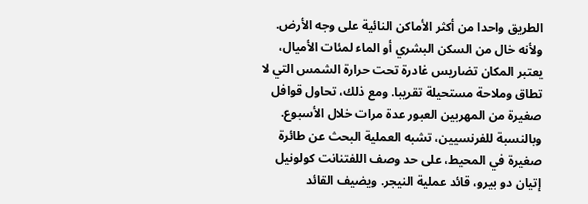الطريق واحدا من أكثر الأماكن النائية على وجه الأرض. ولأنه خال من السكن البشري أو الماء لمئات الأميال، يعتبر المكان تضاريس غادرة تحت حرارة الشمس التي لا تطاق وملاحة مستحيلة تقريبا. ومع ذلك، تحاول قوافل صغيرة من المهربين العبور عدة مرات خلال الأسبوع.
وبالنسبة للفرنسيين، تشبه العملية البحث عن طائرة صغيرة في المحيط، على حد وصف اللفتنانت كولونيل إتيان دو بيرو، قائد عملية النيجر. ويضيف القائد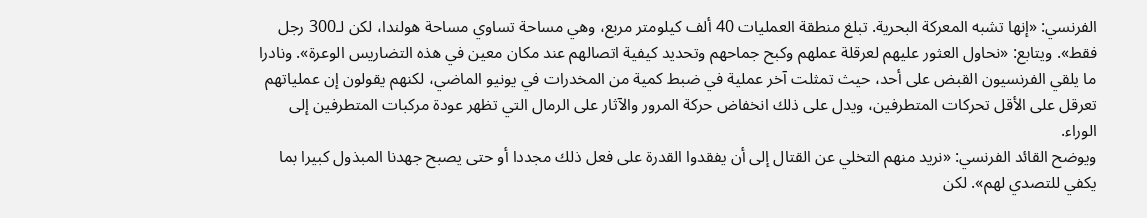الفرنسي: «إنها تشبه المعركة البحرية. تبلغ منطقة العمليات 40 ألف كيلومتر مربع، وهي مساحة تساوي مساحة هولندا، لكن لـ300 رجل فقط». ويتابع: «نحاول العثور عليهم لعرقلة عملهم وكبح جماحهم وتحديد كيفية اتصالهم عند مكان معين في هذه التضاريس الوعرة». ونادرا ما يلقي الفرنسيون القبض على أحد، حيث تمثلت آخر عملية في ضبط كمية من المخدرات في يونيو الماضي، لكنهم يقولون إن عملياتهم تعرقل على الأقل تحركات المتطرفين، ويدل على ذلك انخفاض حركة المرور والآثار على الرمال التي تظهر عودة مركبات المتطرفين إلى الوراء.
ويوضح القائد الفرنسي: «نريد منهم التخلي عن القتال إلى أن يفقدوا القدرة على فعل ذلك مجددا أو حتى يصبح جهدنا المبذول كبيرا بما يكفي للتصدي لهم». لكن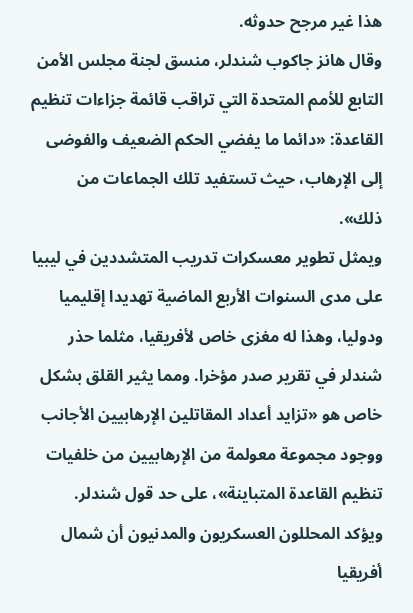هذا غير مرجح حدوثه.
وقال هانز جاكوب شندلر، منسق لجنة مجلس الأمن التابع للأمم المتحدة التي تراقب قائمة جزاءات تنظيم القاعدة: «دائما ما يفضي الحكم الضعيف والفوضى إلى الإرهاب، حيث تستفيد تلك الجماعات من ذلك».
ويمثل تطوير معسكرات تدريب المتشددين في ليبيا على مدى السنوات الأربع الماضية تهديدا إقليميا ودوليا، وهذا له مغزى خاص لأفريقيا، مثلما حذر شندلر في تقرير صدر مؤخرا. ومما يثير القلق بشكل خاص هو «تزايد أعداد المقاتلين الإرهابيين الأجانب ووجود مجموعة معولمة من الإرهابيين من خلفيات تنظيم القاعدة المتباينة»، على حد قول شندلر.
ويؤكد المحللون العسكريون والمدنيون أن شمال أفريقيا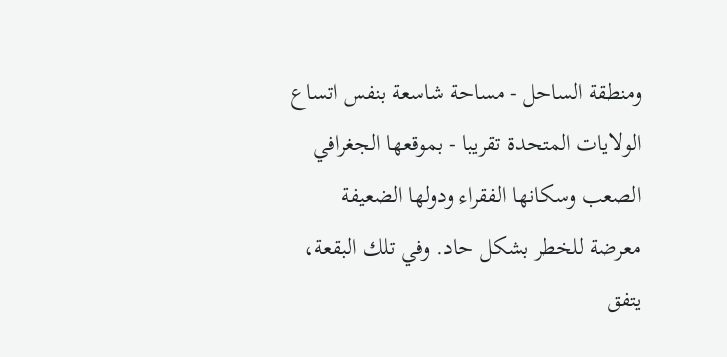ومنطقة الساحل - مساحة شاسعة بنفس اتساع الولايات المتحدة تقريبا - بموقعها الجغرافي الصعب وسكانها الفقراء ودولها الضعيفة معرضة للخطر بشكل حاد. وفي تلك البقعة، يتفق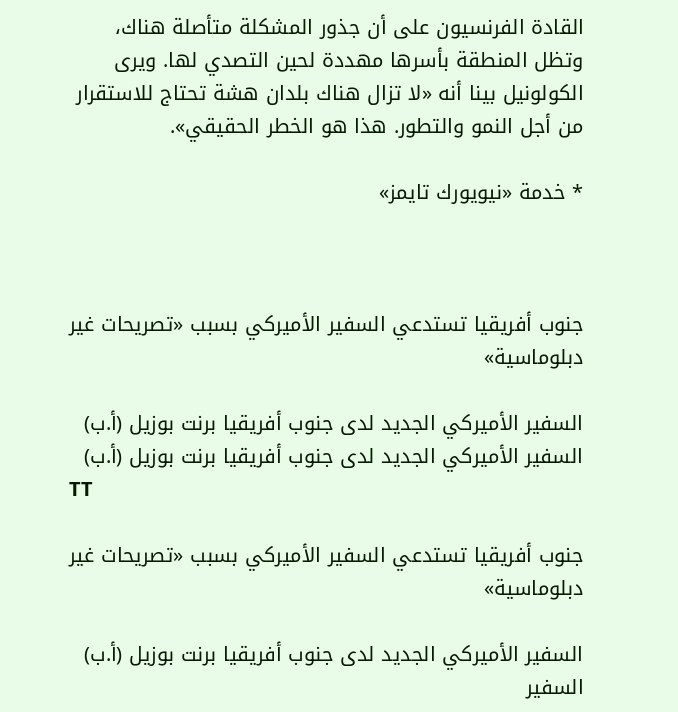القادة الفرنسيون على أن جذور المشكلة متأصلة هناك، وتظل المنطقة بأسرها مهددة لحين التصدي لها. ويرى الكولونيل بينا أنه «لا تزال هناك بلدان هشة تحتاج للاستقرار من أجل النمو والتطور. هذا هو الخطر الحقيقي».

* خدمة «نيويورك تايمز»



جنوب أفريقيا تستدعي السفير الأميركي بسبب «تصريحات غير دبلوماسية»

السفير الأميركي الجديد لدى جنوب أفريقيا برنت بوزيل (أ.ب)
السفير الأميركي الجديد لدى جنوب أفريقيا برنت بوزيل (أ.ب)
TT

جنوب أفريقيا تستدعي السفير الأميركي بسبب «تصريحات غير دبلوماسية»

السفير الأميركي الجديد لدى جنوب أفريقيا برنت بوزيل (أ.ب)
السفير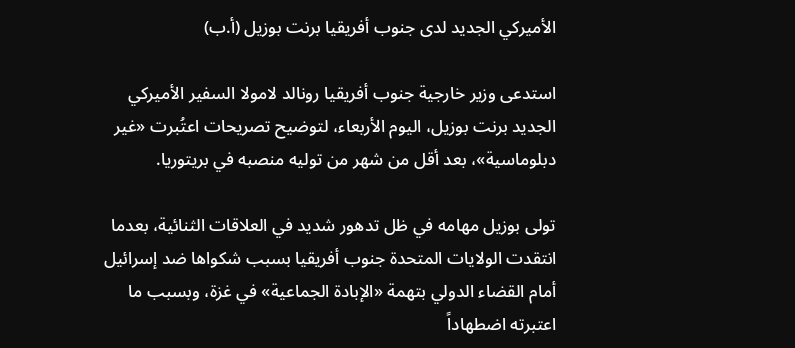الأميركي الجديد لدى جنوب أفريقيا برنت بوزيل (أ.ب)

استدعى وزير خارجية جنوب أفريقيا رونالد لامولا السفير الأميركي الجديد برنت بوزيل، اليوم الأربعاء، لتوضيح تصريحات اعتُبرت «غير دبلوماسية»، بعد أقل من شهر من توليه منصبه في بريتوريا.

تولى بوزيل مهامه في ظل تدهور شديد في العلاقات الثنائية، بعدما انتقدت الولايات المتحدة جنوب أفريقيا بسبب شكواها ضد إسرائيل أمام القضاء الدولي بتهمة «الإبادة الجماعية» في غزة، وبسبب ما اعتبرته اضطهاداً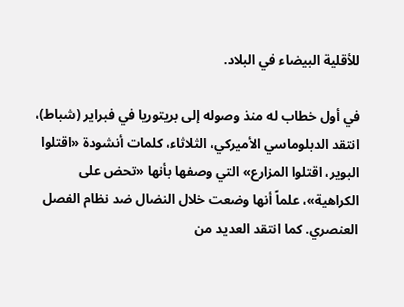للأقلية البيضاء في البلاد.

في أول خطاب له منذ وصوله إلى بريتوريا في فبراير (شباط)، انتقد الدبلوماسي الأميركي، الثلاثاء، كلمات أنشودة «اقتلوا البوير، اقتلوا المزارع» التي وصفها بأنها «تحض على الكراهية»، علماً أنها وضعت خلال النضال ضد نظام الفصل العنصري. كما انتقد العديد من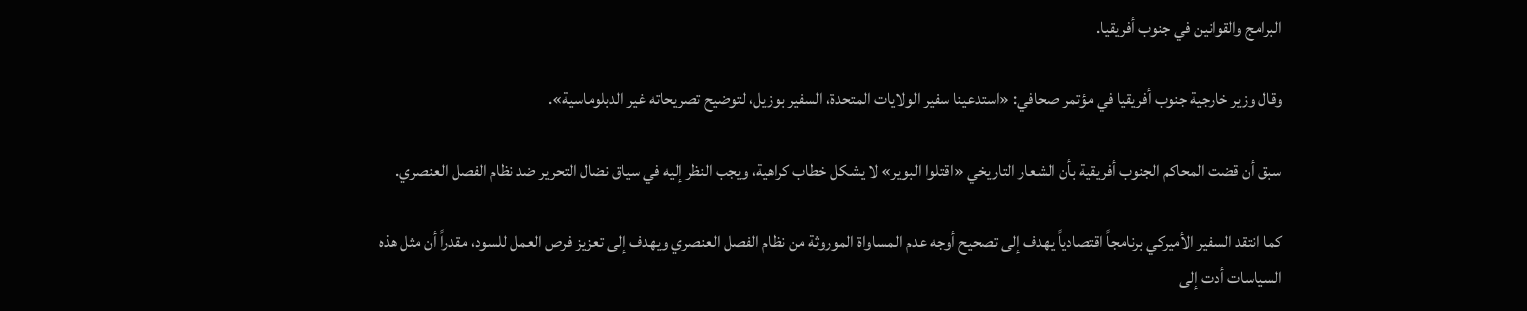البرامج والقوانين في جنوب أفريقيا.

وقال وزير خارجية جنوب أفريقيا في مؤتمر صحافي: «استدعينا سفير الولايات المتحدة، السفير بوزيل، لتوضيح تصريحاته غير الدبلوماسية».

سبق أن قضت المحاكم الجنوب أفريقية بأن الشعار التاريخي «اقتلوا البوير» لا يشكل خطاب كراهية، ويجب النظر إليه في سياق نضال التحرير ضد نظام الفصل العنصري.

كما انتقد السفير الأميركي برنامجاً اقتصادياً يهدف إلى تصحيح أوجه عدم المساواة الموروثة من نظام الفصل العنصري ويهدف إلى تعزيز فرص العمل للسود، مقدراً أن مثل هذه السياسات أدت إلى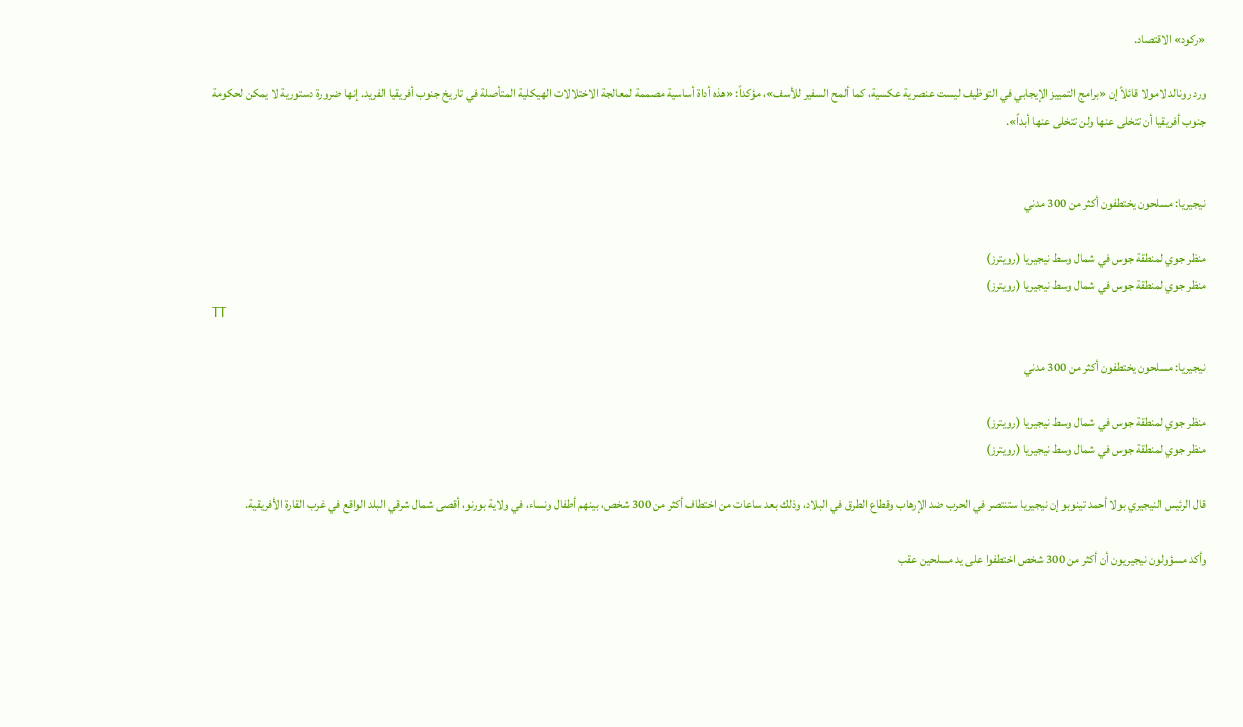«ركود» الاقتصاد.

ورد رونالد لامولا قائلاً إن «برامج التمييز الإيجابي في التوظيف ليست عنصرية عكسية، كما ألمح السفير للأسف»، مؤكداً: «هذه أداة أساسية مصممة لمعالجة الاختلالات الهيكلية المتأصلة في تاريخ جنوب أفريقيا الفريد. إنها ضرورة دستورية لا يمكن لحكومة جنوب أفريقيا أن تتخلى عنها ولن تتخلى عنها أبداً».


نيجيريا: مسلحون يختطفون أكثر من 300 مدني

منظر جوي لمنطقة جوس في شمال وسط نيجيريا (رويترز)
منظر جوي لمنطقة جوس في شمال وسط نيجيريا (رويترز)
TT

نيجيريا: مسلحون يختطفون أكثر من 300 مدني

منظر جوي لمنطقة جوس في شمال وسط نيجيريا (رويترز)
منظر جوي لمنطقة جوس في شمال وسط نيجيريا (رويترز)

قال الرئيس النيجيري بولا أحمد تينوبو إن نيجيريا ستنتصر في الحرب ضد الإرهاب وقطاع الطرق في البلاد، وذلك بعد ساعات من اختطاف أكثر من 300 شخص، بينهم أطفال ونساء، في ولاية بورنو، أقصى شمال شرقي البلد الواقع في غرب القارة الأفريقية.

وأكد مسؤولون نيجيريون أن أكثر من 300 شخص اختطفوا على يد مسلحين عقب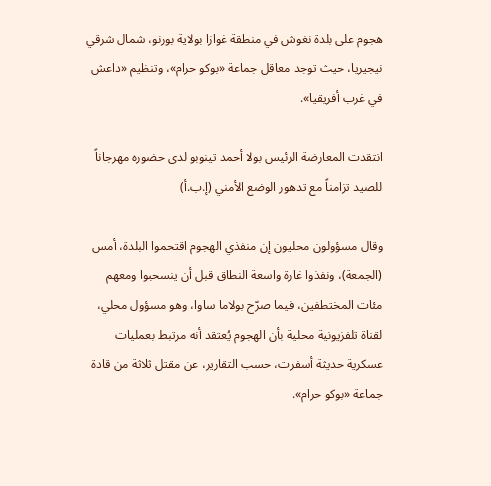هجوم على بلدة نغوش في منطقة غوازا بولاية بورنو، شمال شرقي نيجيريا، حيث توجد معاقل جماعة «بوكو حرام»، وتنظيم «داعش في غرب أفريقيا».

انتقدت المعارضة الرئيس بولا أحمد تينوبو لدى حضوره مهرجاناً للصيد تزامناً مع تدهور الوضع الأمني (إ.ب.أ)

وقال مسؤولون محليون إن منفذي الهجوم اقتحموا البلدة، أمس (الجمعة)، ونفذوا غارة واسعة النطاق قبل أن ينسحبوا ومعهم مئات المختطفين، فيما صرّح بولاما ساوا، وهو مسؤول محلي، لقناة تلفزيونية محلية بأن الهجوم يُعتقد أنه مرتبط بعمليات عسكرية حديثة أسفرت، حسب التقارير، عن مقتل ثلاثة من قادة جماعة «بوكو حرام».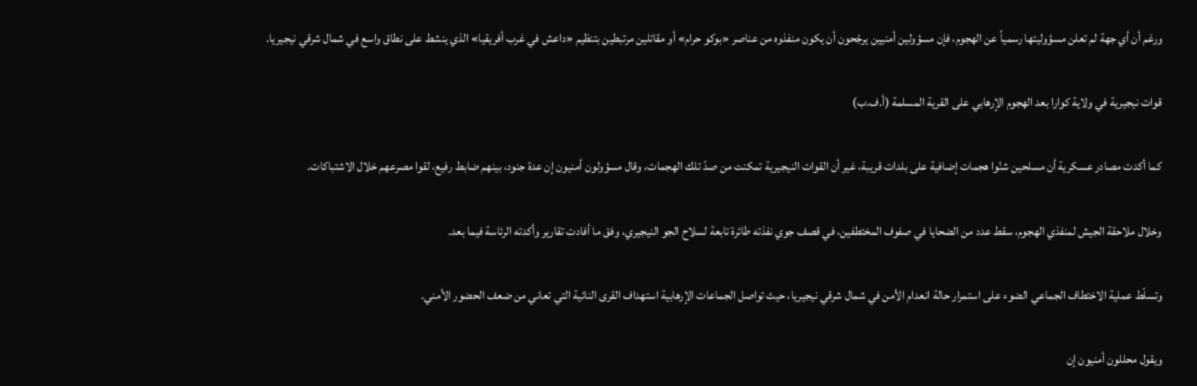ورغم أن أي جهة لم تعلن مسؤوليتها رسمياً عن الهجوم، فإن مسؤولين أمنيين يرجّحون أن يكون منفذوه من عناصر «بوكو حرام» أو مقاتلين مرتبطين بتنظيم «داعش في غرب أفريقيا» الذي ينشط على نطاق واسع في شمال شرقي نيجيريا.

قوات نيجيرية في ولاية كوارا بعد الهجوم الإرهابي على القرية المسلمة (أ.ف.ب)

كما أكدت مصادر عسكرية أن مسلحين شنّوا هجمات إضافية على بلدات قريبة، غير أن القوات النيجيرية تمكنت من صدّ تلك الهجمات، وقال مسؤولون أمنيون إن عدة جنود، بينهم ضابط رفيع، لقوا مصرعهم خلال الاشتباكات.

وخلال ملاحقة الجيش لمنفذي الهجوم، سقط عدد من الضحايا في صفوف المختطفين، في قصف جوي نفذته طائرة تابعة لسلاح الجو النيجيري، وفق ما أفادت تقارير وأكدته الرئاسة فيما بعد.

وتسلّط عملية الاختطاف الجماعي الضوء على استمرار حالة انعدام الأمن في شمال شرقي نيجيريا، حيث تواصل الجماعات الإرهابية استهداف القرى النائية التي تعاني من ضعف الحضور الأمني.

ويقول محللون أمنيون إن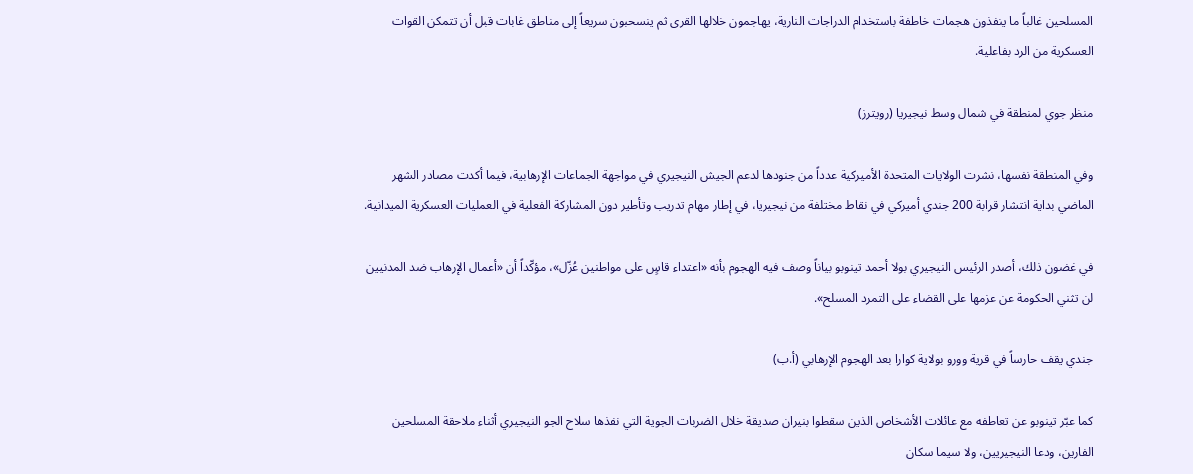المسلحين غالباً ما ينفذون هجمات خاطفة باستخدام الدراجات النارية، يهاجمون خلالها القرى ثم ينسحبون سريعاً إلى مناطق غابات قبل أن تتمكن القوات العسكرية من الرد بفاعلية.

منظر جوي لمنطقة في شمال وسط نيجيريا (رويترز)

وفي المنطقة نفسها، نشرت الولايات المتحدة الأميركية عدداً من جنودها لدعم الجيش النيجيري في مواجهة الجماعات الإرهابية، فيما أكدت مصادر الشهر الماضي بداية انتشار قرابة 200 جندي أميركي في نقاط مختلفة من نيجيريا، في إطار مهام تدريب وتأطير دون المشاركة الفعلية في العمليات العسكرية الميدانية.

في غضون ذلك، أصدر الرئيس النيجيري بولا أحمد تينوبو بياناً وصف فيه الهجوم بأنه «اعتداء قاسٍ على مواطنين عُزّل»، مؤكّداً أن «أعمال الإرهاب ضد المدنيين لن تثني الحكومة عن عزمها على القضاء على التمرد المسلح».

جندي يقف حارساً في قرية وورو بولاية كوارا بعد الهجوم الإرهابي (أ.ب)

كما عبّر تينوبو عن تعاطفه مع عائلات الأشخاص الذين سقطوا بنيران صديقة خلال الضربات الجوية التي نفذها سلاح الجو النيجيري أثناء ملاحقة المسلحين الفارين، ودعا النيجيريين، ولا سيما سكان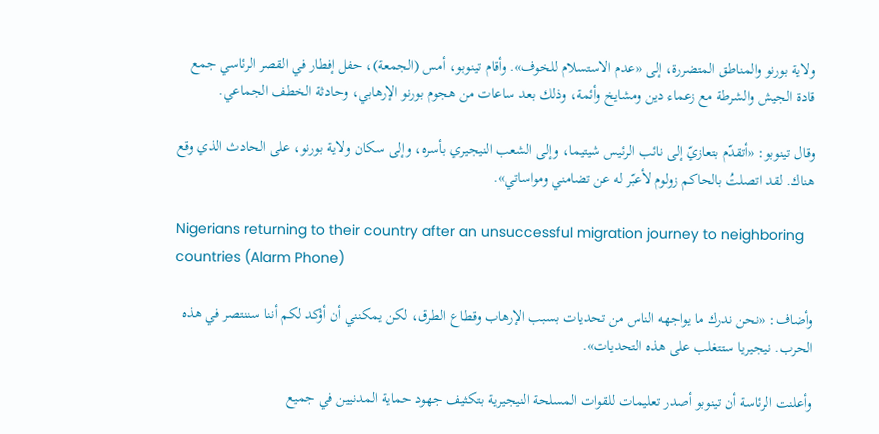ولاية بورنو والمناطق المتضررة، إلى «عدم الاستسلام للخوف». وأقام تينوبو، أمس (الجمعة)، حفل إفطار في القصر الرئاسي جمع قادة الجيش والشرطة مع زعماء دين ومشايخ وأئمة، وذلك بعد ساعات من هجوم بورنو الإرهابي، وحادثة الخطف الجماعي.

وقال تينوبو: «أتقدّم بتعازيّ إلى نائب الرئيس شيتيما، وإلى الشعب النيجيري بأسره، وإلى سكان ولاية بورنو، على الحادث الذي وقع هناك. لقد اتصلتُ بالحاكم زولوم لأعبّر له عن تضامني ومواساتي».

Nigerians returning to their country after an unsuccessful migration journey to neighboring countries (Alarm Phone)

وأضاف: «نحن ندرك ما يواجهه الناس من تحديات بسبب الإرهاب وقطاع الطرق، لكن يمكنني أن أؤكد لكم أننا سننتصر في هذه الحرب. نيجيريا ستتغلب على هذه التحديات».

وأعلنت الرئاسة أن تينوبو أصدر تعليمات للقوات المسلحة النيجيرية بتكثيف جهود حماية المدنيين في جميع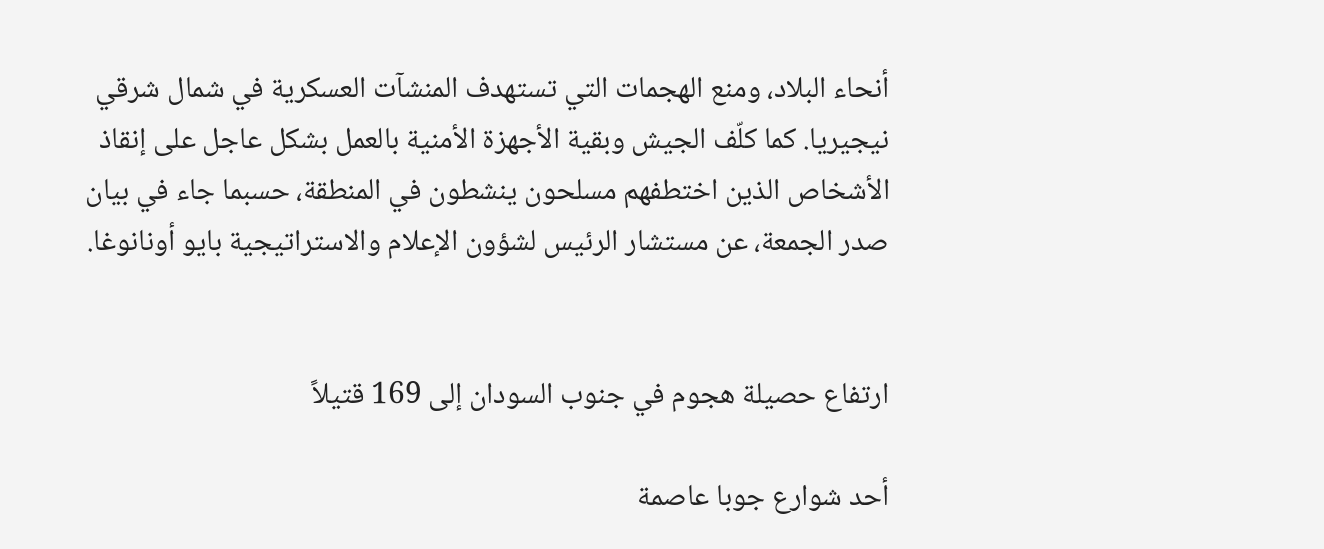أنحاء البلاد، ومنع الهجمات التي تستهدف المنشآت العسكرية في شمال شرقي نيجيريا. كما كلّف الجيش وبقية الأجهزة الأمنية بالعمل بشكل عاجل على إنقاذ الأشخاص الذين اختطفهم مسلحون ينشطون في المنطقة، حسبما جاء في بيان صدر الجمعة، عن مستشار الرئيس لشؤون الإعلام والاستراتيجية بايو أونانوغا.


ارتفاع حصيلة هجوم في جنوب السودان إلى 169 قتيلاً

أحد شوارع جوبا عاصمة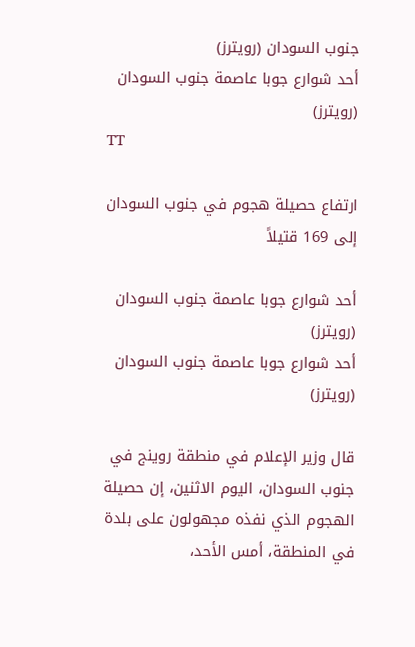جنوب السودان (رويترز)
أحد شوارع جوبا عاصمة جنوب السودان (رويترز)
TT

ارتفاع حصيلة هجوم في جنوب السودان إلى 169 قتيلاً

أحد شوارع جوبا عاصمة جنوب السودان (رويترز)
أحد شوارع جوبا عاصمة جنوب السودان (رويترز)

قال وزير الإعلام في منطقة روينج في جنوب السودان، اليوم الاثنين، إن حصيلة الهجوم الذي نفذه مجهولون على بلدة في المنطقة، أمس الأحد،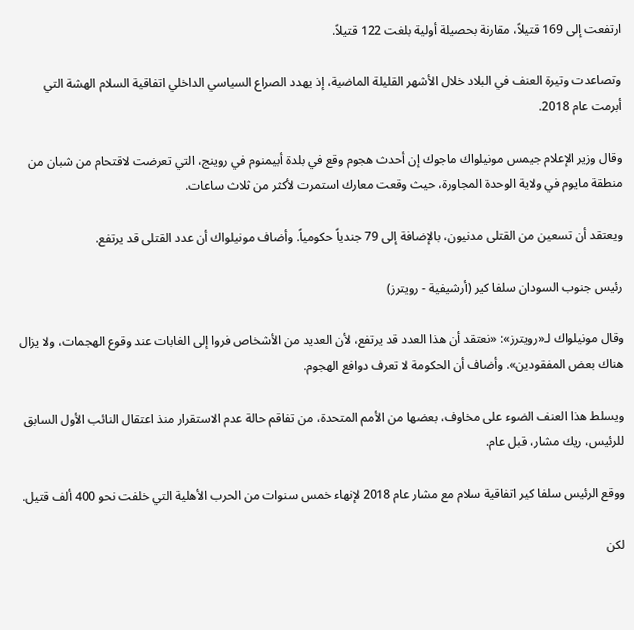ارتفعت إلى 169 قتيلاً، مقارنة بحصيلة أولية بلغت 122 قتيلاً.

وتصاعدت وتيرة العنف في البلاد خلال الأشهر القليلة الماضية، إذ يهدد الصراع السياسي الداخلي اتفاقية السلام الهشة التي أبرمت عام 2018.

وقال وزير الإعلام جيمس مونيلواك ماجوك إن أحدث هجوم وقع في بلدة أبيمنوم في روينج، التي تعرضت لاقتحام من شبان من منطقة مايوم في ولاية الوحدة المجاورة، حيث وقعت معارك استمرت لأكثر من ثلاث ساعات.

ويعتقد أن تسعين من القتلى مدنيون، بالإضافة إلى 79 جندياً حكومياً. وأضاف مونيلواك أن عدد القتلى قد يرتفع.

رئيس جنوب السودان سلفا كير (أرشيفية - رويترز)

وقال مونيلواك لـ«رويترز»: «نعتقد أن هذا العدد قد يرتفع، لأن العديد من الأشخاص فروا إلى الغابات عند وقوع الهجمات، ولا يزال هناك بعض المفقودين». وأضاف أن الحكومة لا تعرف دوافع الهجوم.

ويسلط هذا العنف الضوء على مخاوف، بعضها من الأمم المتحدة، من تفاقم حالة عدم الاستقرار منذ اعتقال النائب الأول السابق للرئيس، ريك مشار، قبل عام.

ووقع الرئيس سلفا كير اتفاقية سلام مع مشار عام 2018 لإنهاء خمس سنوات من الحرب الأهلية التي خلفت نحو 400 ألف قتيل.

لكن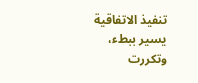تنفيذ الاتفاقية يسير ببطء، وتكررت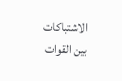الاشتباكات بين القوات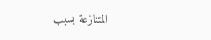المتنازعة بسبب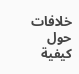خلافات حول كيفية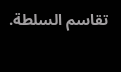تقاسم السلطة.